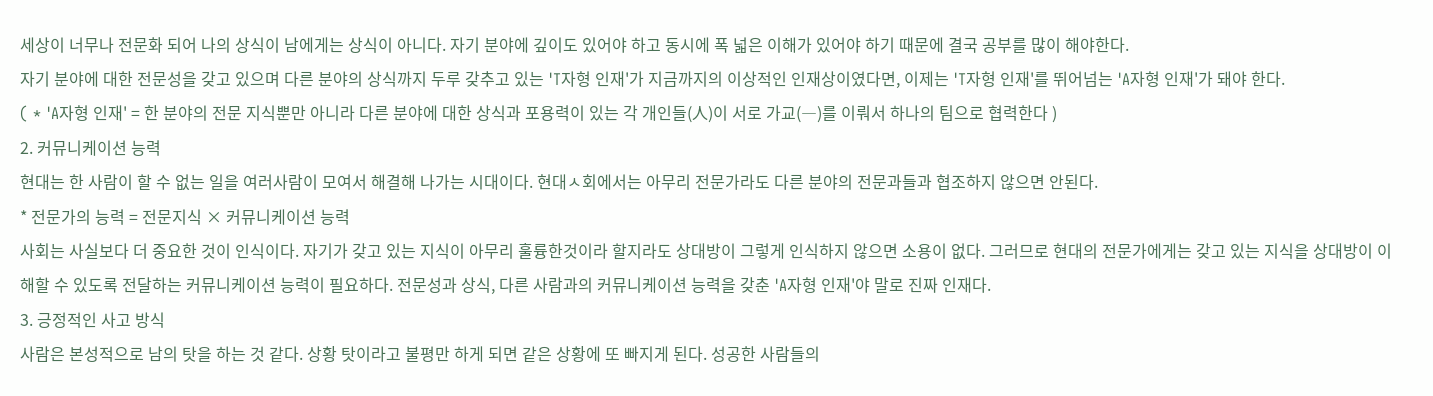세상이 너무나 전문화 되어 나의 상식이 남에게는 상식이 아니다. 자기 분야에 깊이도 있어야 하고 동시에 폭 넓은 이해가 있어야 하기 때문에 결국 공부를 많이 해야한다.
자기 분야에 대한 전문성을 갖고 있으며 다른 분야의 상식까지 두루 갖추고 있는 'T자형 인재'가 지금까지의 이상적인 인재상이였다면, 이제는 'T자형 인재'를 뛰어넘는 'A자형 인재'가 돼야 한다.
( * 'A자형 인재' = 한 분야의 전문 지식뿐만 아니라 다른 분야에 대한 상식과 포용력이 있는 각 개인들(人)이 서로 가교(―)를 이뤄서 하나의 팀으로 협력한다 )
2. 커뮤니케이션 능력
현대는 한 사람이 할 수 없는 일을 여러사람이 모여서 해결해 나가는 시대이다. 현대ㅅ회에서는 아무리 전문가라도 다른 분야의 전문과들과 협조하지 않으면 안된다.
* 전문가의 능력 = 전문지식 × 커뮤니케이션 능력
사회는 사실보다 더 중요한 것이 인식이다. 자기가 갖고 있는 지식이 아무리 훌륭한것이라 할지라도 상대방이 그렇게 인식하지 않으면 소용이 없다. 그러므로 현대의 전문가에게는 갖고 있는 지식을 상대방이 이해할 수 있도록 전달하는 커뮤니케이션 능력이 필요하다. 전문성과 상식, 다른 사람과의 커뮤니케이션 능력을 갖춘 'A자형 인재'야 말로 진짜 인재다.
3. 긍정적인 사고 방식
사람은 본성적으로 남의 탓을 하는 것 같다. 상황 탓이라고 불평만 하게 되면 같은 상황에 또 빠지게 된다. 성공한 사람들의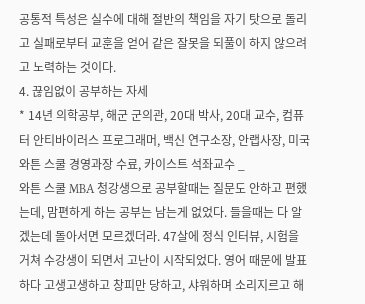공통적 특성은 실수에 대해 절반의 책임을 자기 탓으로 돌리고 실패로부터 교훈을 얻어 같은 잘못을 되풀이 하지 않으려고 노력하는 것이다.
4. 끊임없이 공부하는 자세
* 14년 의학공부, 해군 군의관, 20대 박사, 20대 교수, 컴퓨터 안티바이러스 프로그래머, 백신 연구소장, 안랩사장, 미국 와튼 스쿨 경영과장 수료, 카이스트 석좌교수 _
와튼 스쿨 MBA 청강생으로 공부할때는 질문도 안하고 편했는데, 맘편하게 하는 공부는 남는게 없었다. 들을때는 다 알겠는데 돌아서면 모르겠더라. 47살에 정식 인터뷰, 시험을 거쳐 수강생이 되면서 고난이 시작되었다. 영어 때문에 발표하다 고생고생하고 창피만 당하고, 샤워하며 소리지르고 해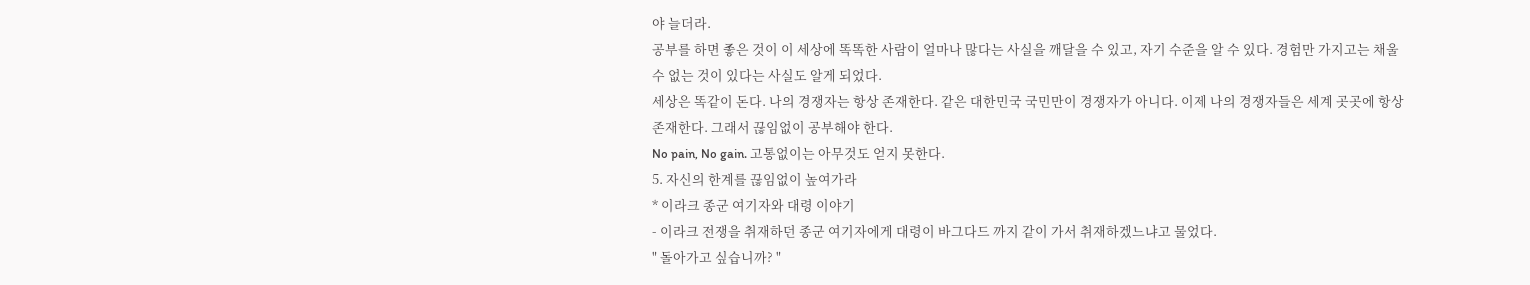야 늘더라.
공부를 하면 좋은 것이 이 세상에 똑똑한 사람이 얼마나 많다는 사실을 깨달을 수 있고, 자기 수준을 알 수 있다. 경험만 가지고는 채울 수 없는 것이 있다는 사실도 알게 되었다.
세상은 똑같이 돈다. 나의 경쟁자는 항상 존재한다. 같은 대한민국 국민만이 경쟁자가 아니다. 이제 나의 경쟁자들은 세계 곳곳에 항상 존재한다. 그래서 끊임없이 공부해야 한다.
No pain, No gain. 고통없이는 아무것도 얻지 못한다.
5. 자신의 한계를 끊임없이 높여가라
* 이라크 종군 여기자와 대령 이야기
- 이라크 전쟁을 취재하던 종군 여기자에게 대령이 바그다드 까지 같이 가서 취재하겠느냐고 물었다.
" 돌아가고 싶습니까? "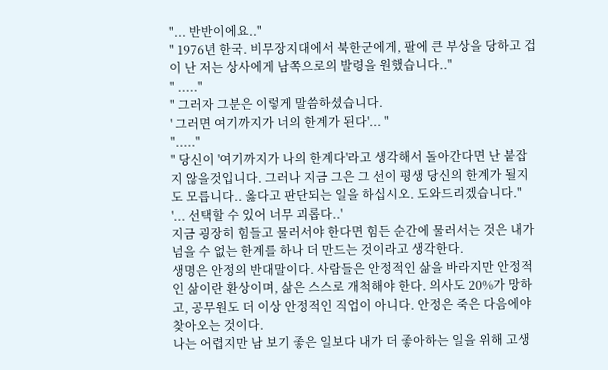"... 반반이에요.."
" 1976년 한국. 비무장지대에서 북한군에게, 팔에 큰 부상을 당하고 겁이 난 저는 상사에게 남쪽으로의 발령을 원했습니다.."
" ....."
" 그러자 그분은 이렇게 말씀하셨습니다.
' 그러면 여기까지가 너의 한계가 된다'... "
"....."
" 당신이 '여기까지가 나의 한계다'라고 생각해서 돌아간다면 난 붙잡지 않을것입니다. 그러나 지금 그은 그 선이 평생 당신의 한계가 될지도 모릅니다.. 옳다고 판단되는 일을 하십시오. 도와드리겠습니다."
'... 선택할 수 있어 너무 괴롭다..'
지금 굉장히 힘들고 물러서야 한다면 힘든 순간에 물러서는 것은 내가 넘을 수 없는 한계를 하나 더 만드는 것이라고 생각한다.
생명은 안정의 반대말이다. 사람들은 안정적인 삶을 바라지만 안정적인 삶이란 환상이며, 삶은 스스로 개척해야 한다. 의사도 20%가 망하고, 공무원도 더 이상 안정적인 직업이 아니다. 안정은 죽은 다음에야 찾아오는 것이다.
나는 어렵지만 남 보기 좋은 일보다 내가 더 좋아하는 일을 위해 고생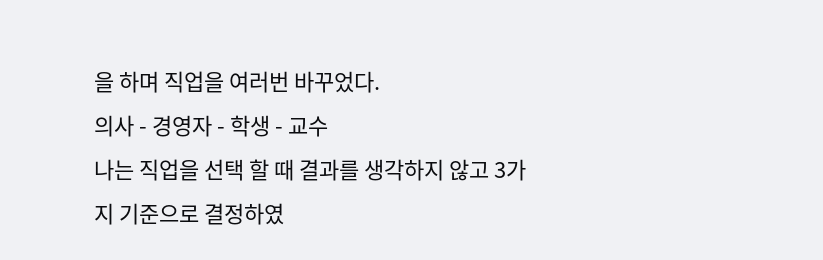을 하며 직업을 여러번 바꾸었다.
의사 - 경영자 - 학생 - 교수
나는 직업을 선택 할 때 결과를 생각하지 않고 3가지 기준으로 결정하였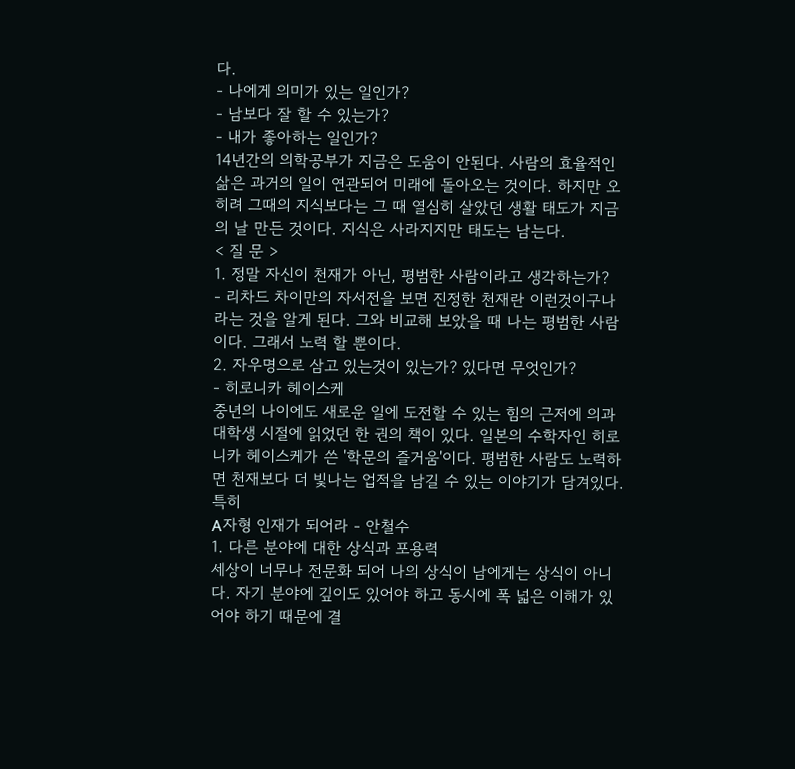다.
- 나에게 의미가 있는 일인가?
- 남보다 잘 할 수 있는가?
- 내가 좋아하는 일인가?
14년간의 의학공부가 지금은 도움이 안된다. 사람의 효율적인 삶은 과거의 일이 연관되어 미래에 돌아오는 것이다. 하지만 오히려 그때의 지식보다는 그 때 열심히 살았던 생활 태도가 지금의 날 만든 것이다. 지식은 사라지지만 태도는 남는다.
< 질 문 >
1. 정말 자신이 천재가 아닌, 평범한 사람이라고 생각하는가?
- 리차드 차이만의 자서전을 보면 진정한 천재란 이런것이구나라는 것을 알게 된다. 그와 비교해 보았을 때 나는 평범한 사람이다. 그래서 노력 할 뿐이다.
2. 자우명으로 삼고 있는것이 있는가? 있다면 무엇인가?
- 히로니카 헤이스케
중년의 나이에도 새로운 일에 도전할 수 있는 힘의 근저에 의과 대학생 시절에 읽었던 한 권의 책이 있다. 일본의 수학자인 히로니카 헤이스케가 쓴 '학문의 즐거움'이다. 평범한 사람도 노력하면 천재보다 더 빛나는 업적을 남길 수 있는 이야기가 담겨있다. 특히
A자형 인재가 되어라 - 안철수
1. 다른 분야에 대한 상식과 포용력
세상이 너무나 전문화 되어 나의 상식이 남에게는 상식이 아니다. 자기 분야에 깊이도 있어야 하고 동시에 폭 넓은 이해가 있어야 하기 때문에 결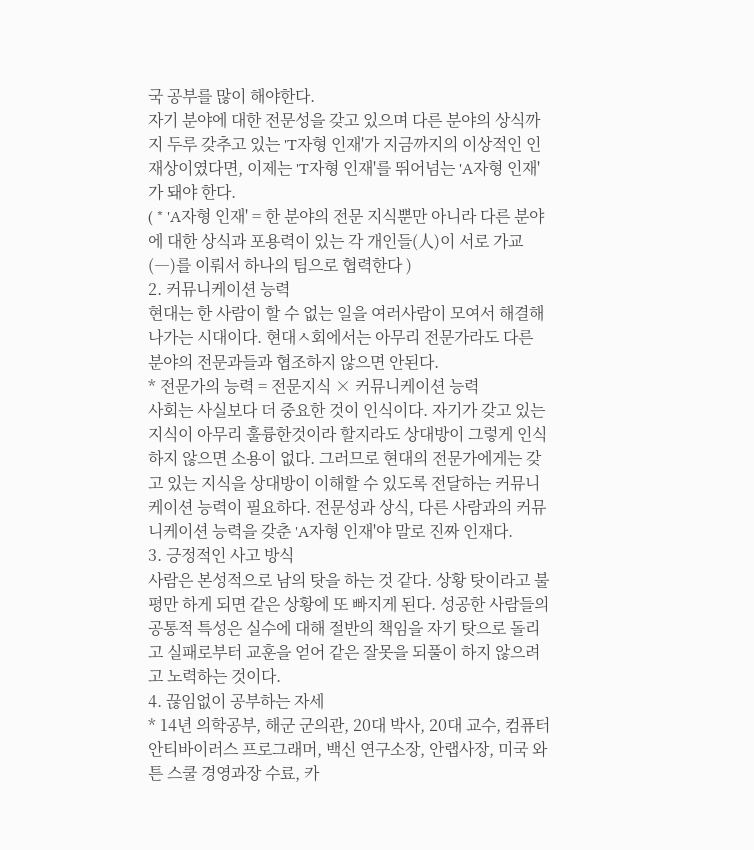국 공부를 많이 해야한다.
자기 분야에 대한 전문성을 갖고 있으며 다른 분야의 상식까지 두루 갖추고 있는 'T자형 인재'가 지금까지의 이상적인 인재상이였다면, 이제는 'T자형 인재'를 뛰어넘는 'A자형 인재'가 돼야 한다.
( * 'A자형 인재' = 한 분야의 전문 지식뿐만 아니라 다른 분야에 대한 상식과 포용력이 있는 각 개인들(人)이 서로 가교(―)를 이뤄서 하나의 팀으로 협력한다 )
2. 커뮤니케이션 능력
현대는 한 사람이 할 수 없는 일을 여러사람이 모여서 해결해 나가는 시대이다. 현대ㅅ회에서는 아무리 전문가라도 다른 분야의 전문과들과 협조하지 않으면 안된다.
* 전문가의 능력 = 전문지식 × 커뮤니케이션 능력
사회는 사실보다 더 중요한 것이 인식이다. 자기가 갖고 있는 지식이 아무리 훌륭한것이라 할지라도 상대방이 그렇게 인식하지 않으면 소용이 없다. 그러므로 현대의 전문가에게는 갖고 있는 지식을 상대방이 이해할 수 있도록 전달하는 커뮤니케이션 능력이 필요하다. 전문성과 상식, 다른 사람과의 커뮤니케이션 능력을 갖춘 'A자형 인재'야 말로 진짜 인재다.
3. 긍정적인 사고 방식
사람은 본성적으로 남의 탓을 하는 것 같다. 상황 탓이라고 불평만 하게 되면 같은 상황에 또 빠지게 된다. 성공한 사람들의 공통적 특성은 실수에 대해 절반의 책임을 자기 탓으로 돌리고 실패로부터 교훈을 얻어 같은 잘못을 되풀이 하지 않으려고 노력하는 것이다.
4. 끊임없이 공부하는 자세
* 14년 의학공부, 해군 군의관, 20대 박사, 20대 교수, 컴퓨터 안티바이러스 프로그래머, 백신 연구소장, 안랩사장, 미국 와튼 스쿨 경영과장 수료, 카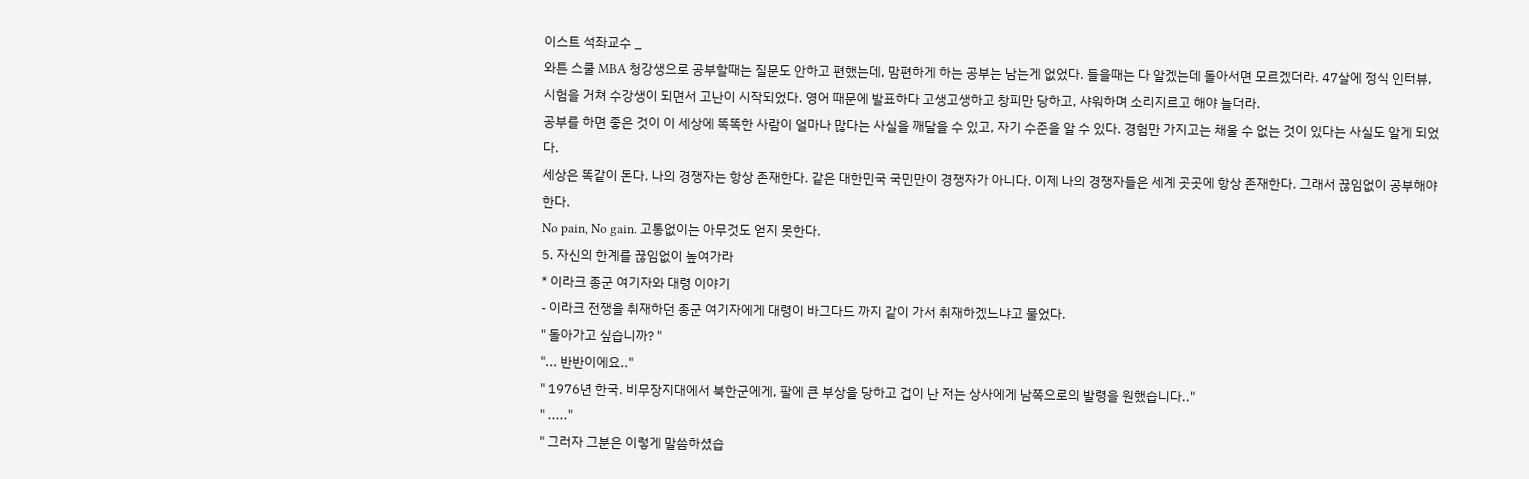이스트 석좌교수 _
와튼 스쿨 MBA 청강생으로 공부할때는 질문도 안하고 편했는데, 맘편하게 하는 공부는 남는게 없었다. 들을때는 다 알겠는데 돌아서면 모르겠더라. 47살에 정식 인터뷰, 시험을 거쳐 수강생이 되면서 고난이 시작되었다. 영어 때문에 발표하다 고생고생하고 창피만 당하고, 샤워하며 소리지르고 해야 늘더라.
공부를 하면 좋은 것이 이 세상에 똑똑한 사람이 얼마나 많다는 사실을 깨달을 수 있고, 자기 수준을 알 수 있다. 경험만 가지고는 채울 수 없는 것이 있다는 사실도 알게 되었다.
세상은 똑같이 돈다. 나의 경쟁자는 항상 존재한다. 같은 대한민국 국민만이 경쟁자가 아니다. 이제 나의 경쟁자들은 세계 곳곳에 항상 존재한다. 그래서 끊임없이 공부해야 한다.
No pain, No gain. 고통없이는 아무것도 얻지 못한다.
5. 자신의 한계를 끊임없이 높여가라
* 이라크 종군 여기자와 대령 이야기
- 이라크 전쟁을 취재하던 종군 여기자에게 대령이 바그다드 까지 같이 가서 취재하겠느냐고 물었다.
" 돌아가고 싶습니까? "
"... 반반이에요.."
" 1976년 한국. 비무장지대에서 북한군에게, 팔에 큰 부상을 당하고 겁이 난 저는 상사에게 남쪽으로의 발령을 원했습니다.."
" ....."
" 그러자 그분은 이렇게 말씀하셨습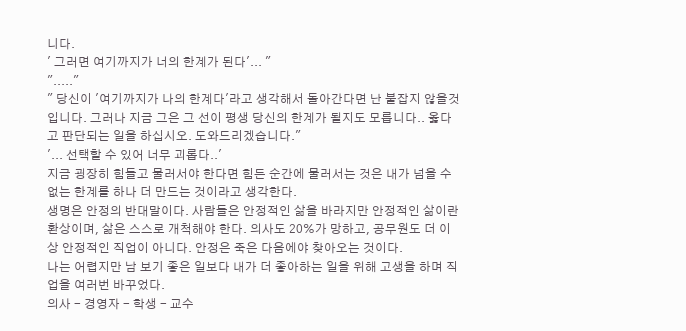니다.
' 그러면 여기까지가 너의 한계가 된다'... "
"....."
" 당신이 '여기까지가 나의 한계다'라고 생각해서 돌아간다면 난 붙잡지 않을것입니다. 그러나 지금 그은 그 선이 평생 당신의 한계가 될지도 모릅니다.. 옳다고 판단되는 일을 하십시오. 도와드리겠습니다."
'... 선택할 수 있어 너무 괴롭다..'
지금 굉장히 힘들고 물러서야 한다면 힘든 순간에 물러서는 것은 내가 넘을 수 없는 한계를 하나 더 만드는 것이라고 생각한다.
생명은 안정의 반대말이다. 사람들은 안정적인 삶을 바라지만 안정적인 삶이란 환상이며, 삶은 스스로 개척해야 한다. 의사도 20%가 망하고, 공무원도 더 이상 안정적인 직업이 아니다. 안정은 죽은 다음에야 찾아오는 것이다.
나는 어렵지만 남 보기 좋은 일보다 내가 더 좋아하는 일을 위해 고생을 하며 직업을 여러번 바꾸었다.
의사 - 경영자 - 학생 - 교수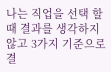나는 직업을 선택 할 때 결과를 생각하지 않고 3가지 기준으로 결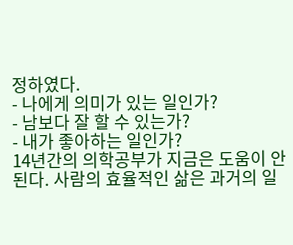정하였다.
- 나에게 의미가 있는 일인가?
- 남보다 잘 할 수 있는가?
- 내가 좋아하는 일인가?
14년간의 의학공부가 지금은 도움이 안된다. 사람의 효율적인 삶은 과거의 일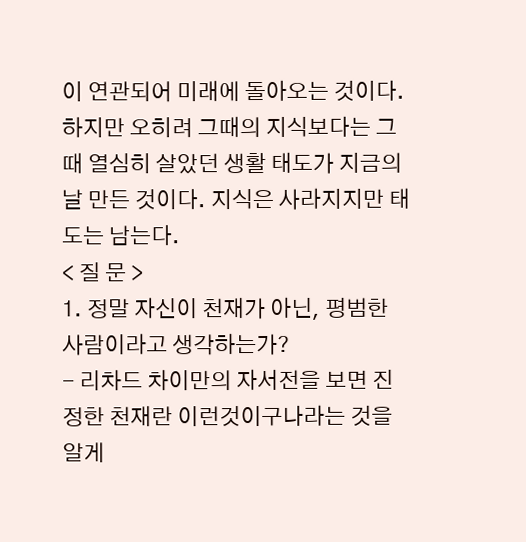이 연관되어 미래에 돌아오는 것이다. 하지만 오히려 그때의 지식보다는 그 때 열심히 살았던 생활 태도가 지금의 날 만든 것이다. 지식은 사라지지만 태도는 남는다.
< 질 문 >
1. 정말 자신이 천재가 아닌, 평범한 사람이라고 생각하는가?
- 리차드 차이만의 자서전을 보면 진정한 천재란 이런것이구나라는 것을 알게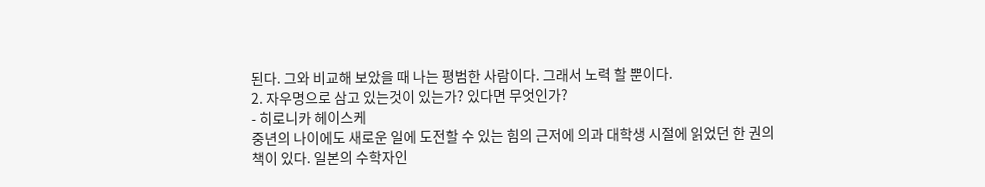된다. 그와 비교해 보았을 때 나는 평범한 사람이다. 그래서 노력 할 뿐이다.
2. 자우명으로 삼고 있는것이 있는가? 있다면 무엇인가?
- 히로니카 헤이스케
중년의 나이에도 새로운 일에 도전할 수 있는 힘의 근저에 의과 대학생 시절에 읽었던 한 권의 책이 있다. 일본의 수학자인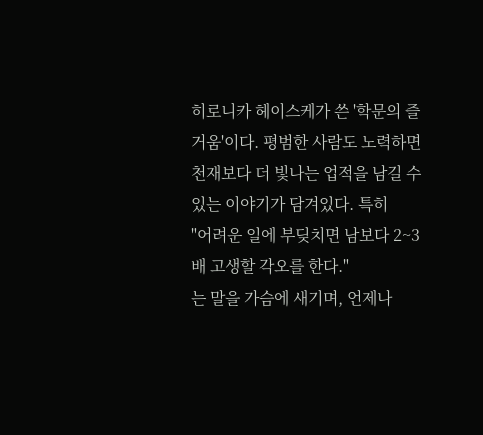히로니카 헤이스케가 쓴 '학문의 즐거움'이다. 평범한 사람도 노력하면 천재보다 더 빛나는 업적을 남길 수 있는 이야기가 담겨있다. 특히
"어려운 일에 부딪치면 남보다 2~3배 고생할 각오를 한다."
는 말을 가슴에 새기며, 언제나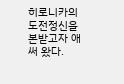히로니카의 도전정신을 본받고자 애써 왔다.